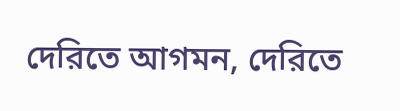দেরিতে আগমন, দেরিতে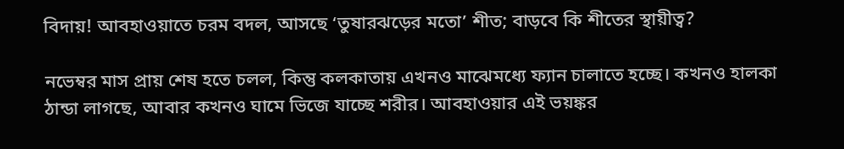বিদায়! আবহাওয়াতে চরম বদল, আসছে ‘তুষারঝড়ের মতো’ শীত; বাড়বে কি শীতের স্থায়ীত্ব?

নভেম্বর মাস প্রায় শেষ হতে চলল, কিন্তু কলকাতায় এখনও মাঝেমধ্যে ফ্যান চালাতে হচ্ছে। কখনও হালকা ঠান্ডা লাগছে, আবার কখনও ঘামে ভিজে যাচ্ছে শরীর। আবহাওয়ার এই ভয়ঙ্কর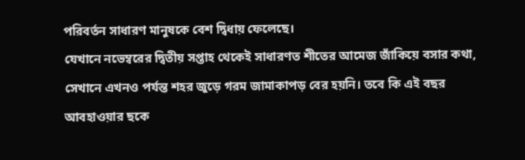পরিবর্তন সাধারণ মানুষকে বেশ দ্বিধায় ফেলেছে।
যেখানে নভেম্বরের দ্বিতীয় সপ্তাহ থেকেই সাধারণত শীতের আমেজ জাঁকিয়ে বসার কথা, সেখানে এখনও পর্যন্ত শহর জুড়ে গরম জামাকাপড় বের হয়নি। তবে কি এই বছর আবহাওয়ার ছকে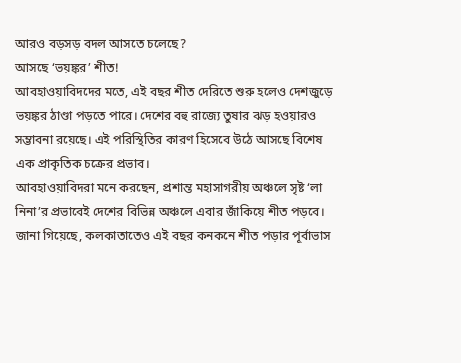আরও বড়সড় বদল আসতে চলেছে?
আসছে ‘ভয়ঙ্কর’ শীত!
আবহাওয়াবিদদের মতে, এই বছর শীত দেরিতে শুরু হলেও দেশজুড়ে ভয়ঙ্কর ঠাণ্ডা পড়তে পারে। দেশের বহু রাজ্যে তুষার ঝড় হওয়ারও সম্ভাবনা রয়েছে। এই পরিস্থিতির কারণ হিসেবে উঠে আসছে বিশেষ এক প্রাকৃতিক চক্রের প্রভাব।
আবহাওয়াবিদরা মনে করছেন, প্রশান্ত মহাসাগরীয় অঞ্চলে সৃষ্ট ‘লা নিনা’র প্রভাবেই দেশের বিভিন্ন অঞ্চলে এবার জাঁকিয়ে শীত পড়বে। জানা গিয়েছে, কলকাতাতেও এই বছর কনকনে শীত পড়ার পূর্বাভাস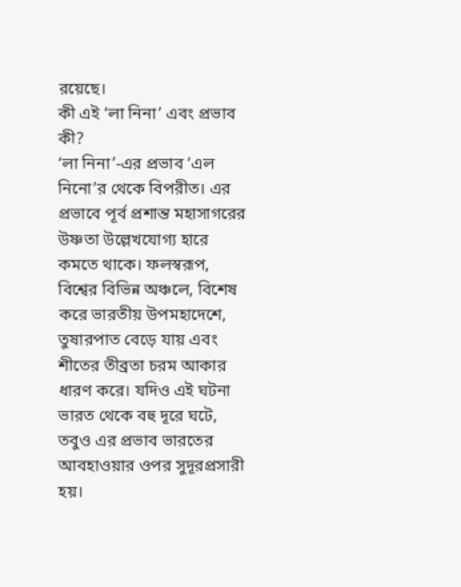রয়েছে।
কী এই ‘লা নিনা’ এবং প্রভাব কী?
‘লা নিনা’-এর প্রভাব ‘এল নিনো’র থেকে বিপরীত। এর প্রভাবে পূর্ব প্রশান্ত মহাসাগরের উষ্ণতা উল্লেখযোগ্য হারে কমতে থাকে। ফলস্বরূপ, বিশ্বের বিভিন্ন অঞ্চলে, বিশেষ করে ভারতীয় উপমহাদেশে, তুষারপাত বেড়ে যায় এবং শীতের তীব্রতা চরম আকার ধারণ করে। যদিও এই ঘটনা ভারত থেকে বহু দূরে ঘটে, তবুও এর প্রভাব ভারতের আবহাওয়ার ওপর সুদূরপ্রসারী হয়।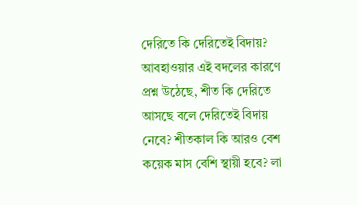দেরিতে কি দেরিতেই বিদায়?
আবহাওয়ার এই বদলের কারণে প্রশ্ন উঠেছে, শীত কি দেরিতে আসছে বলে দেরিতেই বিদায় নেবে? শীতকাল কি আরও বেশ কয়েক মাস বেশি স্থায়ী হবে? লা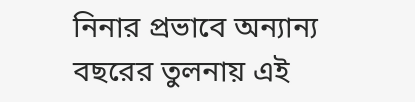নিনার প্রভাবে অন্যান্য বছরের তুলনায় এই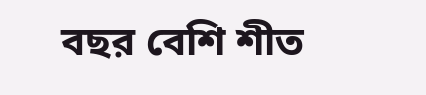বছর বেশি শীত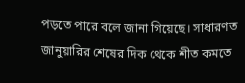পড়তে পারে বলে জানা গিয়েছে। সাধারণত জানুয়ারির শেষের দিক থেকে শীত কমতে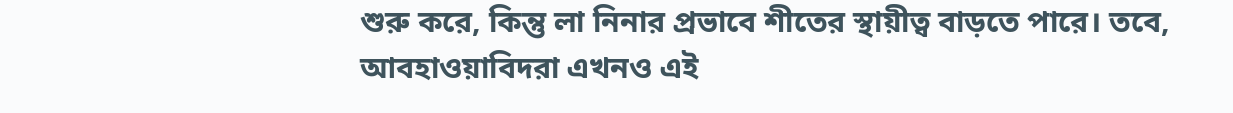শুরু করে, কিন্তু লা নিনার প্রভাবে শীতের স্থায়ীত্ব বাড়তে পারে। তবে, আবহাওয়াবিদরা এখনও এই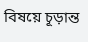বিষয়ে চূড়ান্ত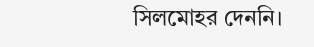সিলমোহর দেননি।